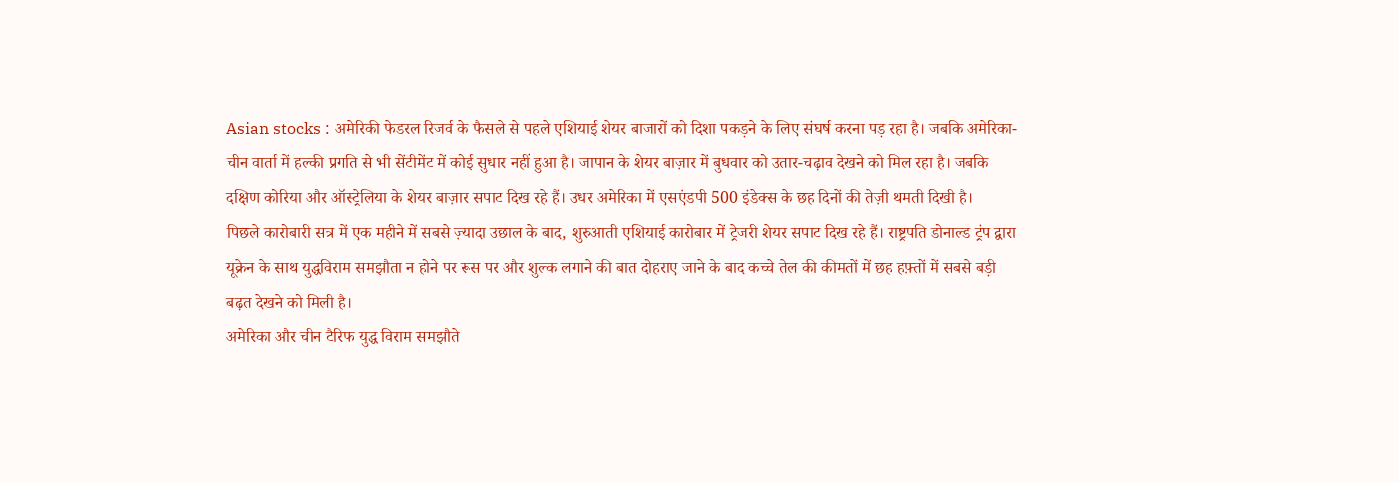Asian stocks : अमेरिकी फेडरल रिजर्व के फैसले से पहले एशियाई शेयर बाजारों को दिशा पकड़ने के लिए संघर्ष करना पड़ रहा है। जबकि अमेरिका-चीन वार्ता में हल्की प्रगति से भी सेंटीमेंट में कोई सुधार नहीं हुआ है। जापान के शेयर बाज़ार में बुधवार को उतार-चढ़ाव देखने को मिल रहा है। जबकि दक्षिण कोरिया और ऑस्ट्रेलिया के शेयर बाज़ार सपाट दिख रहे हैं। उधर अमेरिका में एसएंडपी 500 इंडेक्स के छह दिनों की तेज़ी थमती दिखी है।
पिछले कारोबारी सत्र में एक महीने में सबसे ज़्यादा उछाल के बाद, शुरुआती एशियाई कारोबार में ट्रेजरी शेयर सपाट दिख रहे हैं। राष्ट्रपति डोनाल्ड ट्रंप द्वारा यूक्रेन के साथ युद्धविराम समझौता न होने पर रूस पर और शुल्क लगाने की बात दोहराए जाने के बाद कच्चे तेल की कीमतों में छह हफ़्तों में सबसे बड़ी बढ़त देखने को मिली है।
अमेरिका और चीन टैरिफ युद्ध विराम समझौते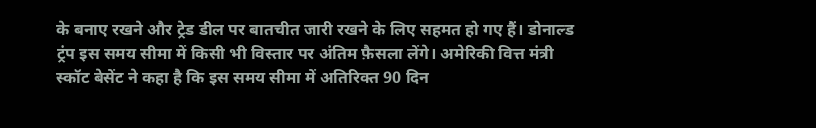के बनाए रखने और ट्रेड डील पर बातचीत जारी रखने के लिए सहमत हो गए हैं। डोनाल्ड ट्रंप इस समय सीमा में किसी भी विस्तार पर अंतिम फ़ैसला लेंगे। अमेरिकी वित्त मंत्री स्कॉट बेसेंट ने कहा है कि इस समय सीमा में अतिरिक्त 90 दिन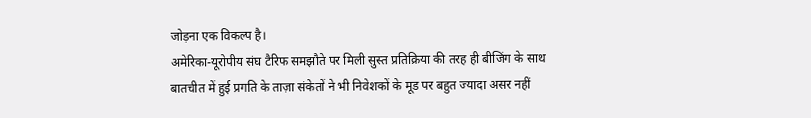जोड़ना एक विकल्प है।
अमेरिका-यूरोपीय संघ टैरिफ समझौते पर मिली सुस्त प्रतिक्रिया की तरह ही बीजिंग के साथ बातचीत में हुई प्रगति के ताज़ा संकेतों ने भी निवेशकों के मूड पर बहुत ज्यादा असर नहीं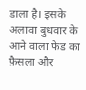डाला है। इसके अलावा बुधवार के आने वाला फेड का फ़ैसला और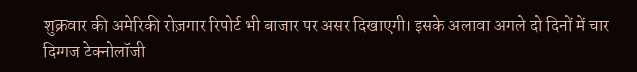शुक्रवार की अमेरिकी रोज़गार रिपोर्ट भी बाजार पर असर दिखाएगी। इसके अलावा अगले दो दिनों में चार दिग्गज टेक्नोलॉजी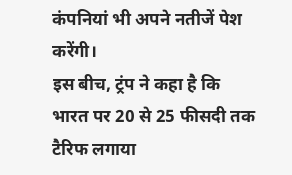कंपनियां भी अपने नतीजें पेश करेंगी।
इस बीच, ट्रंप ने कहा है कि भारत पर 20 से 25 फीसदी तक टैरिफ लगाया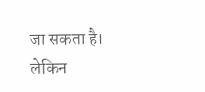जा सकता है। लेकिन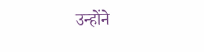उन्होंने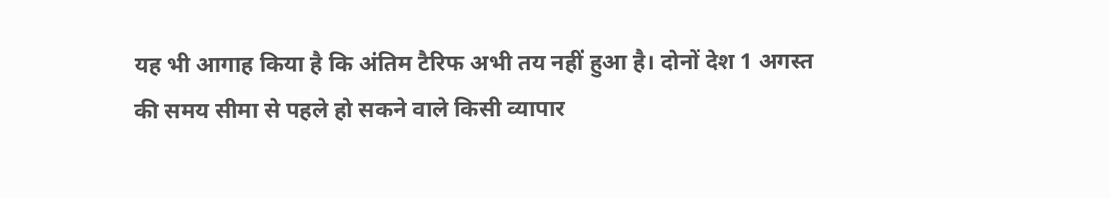यह भी आगाह किया है कि अंतिम टैरिफ अभी तय नहीं हुआ है। दोनों देश 1 अगस्त की समय सीमा से पहले हो सकने वाले किसी व्यापार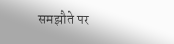समझौते पर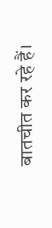बातचीत कर रहे हैं।